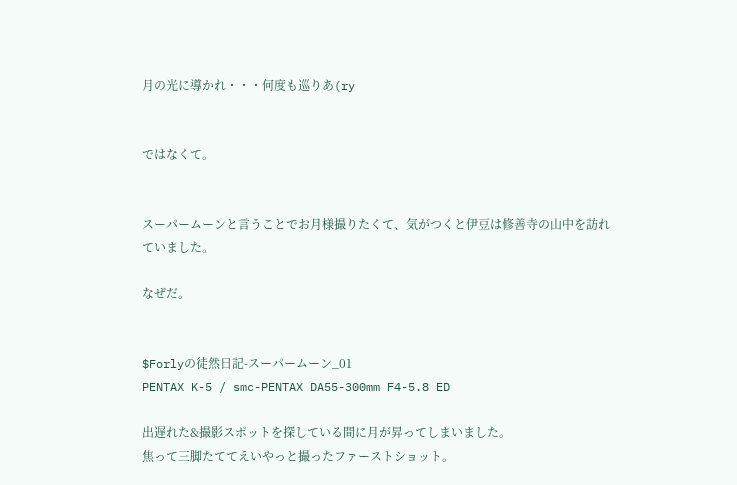月の光に導かれ・・・何度も巡りあ(ry


ではなくて。


スーパームーンと言うことでお月様撮りたくて、気がつくと伊豆は修善寺の山中を訪れていました。

なぜだ。


$Forlyの徒然日記-スーパームーン_01
PENTAX K-5 / smc-PENTAX DA55-300mm F4-5.8 ED

出遅れた&撮影スポットを探している間に月が昇ってしまいました。
焦って三脚たててえいやっと撮ったファーストショット。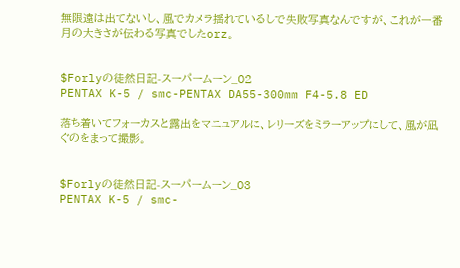無限遠は出てないし、風でカメラ揺れているしで失敗写真なんですが、これが一番月の大きさが伝わる写真でしたorz。


$Forlyの徒然日記-スーパームーン_02
PENTAX K-5 / smc-PENTAX DA55-300mm F4-5.8 ED

落ち着いてフォーカスと露出をマニュアルに、レリーズをミラーアップにして、風が凪ぐのをまって撮影。


$Forlyの徒然日記-スーパームーン_03
PENTAX K-5 / smc-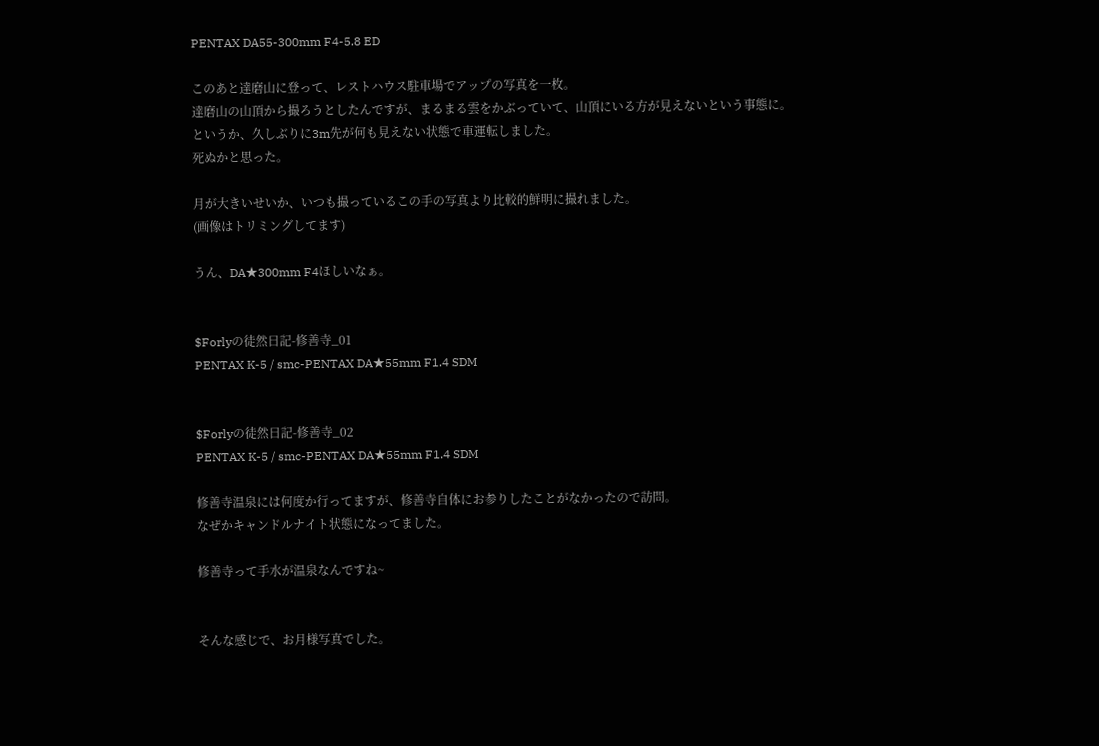PENTAX DA55-300mm F4-5.8 ED

このあと達磨山に登って、レストハウス駐車場でアップの写真を一枚。
達磨山の山頂から撮ろうとしたんですが、まるまる雲をかぶっていて、山頂にいる方が見えないという事態に。
というか、久しぶりに3m先が何も見えない状態で車運転しました。
死ぬかと思った。

月が大きいせいか、いつも撮っているこの手の写真より比較的鮮明に撮れました。
(画像はトリミングしてます)

うん、DA★300mm F4ほしいなぁ。


$Forlyの徒然日記-修善寺_01
PENTAX K-5 / smc-PENTAX DA★55mm F1.4 SDM


$Forlyの徒然日記-修善寺_02
PENTAX K-5 / smc-PENTAX DA★55mm F1.4 SDM

修善寺温泉には何度か行ってますが、修善寺自体にお参りしたことがなかったので訪問。
なぜかキャンドルナイト状態になってました。

修善寺って手水が温泉なんですね~


そんな感じで、お月様写真でした。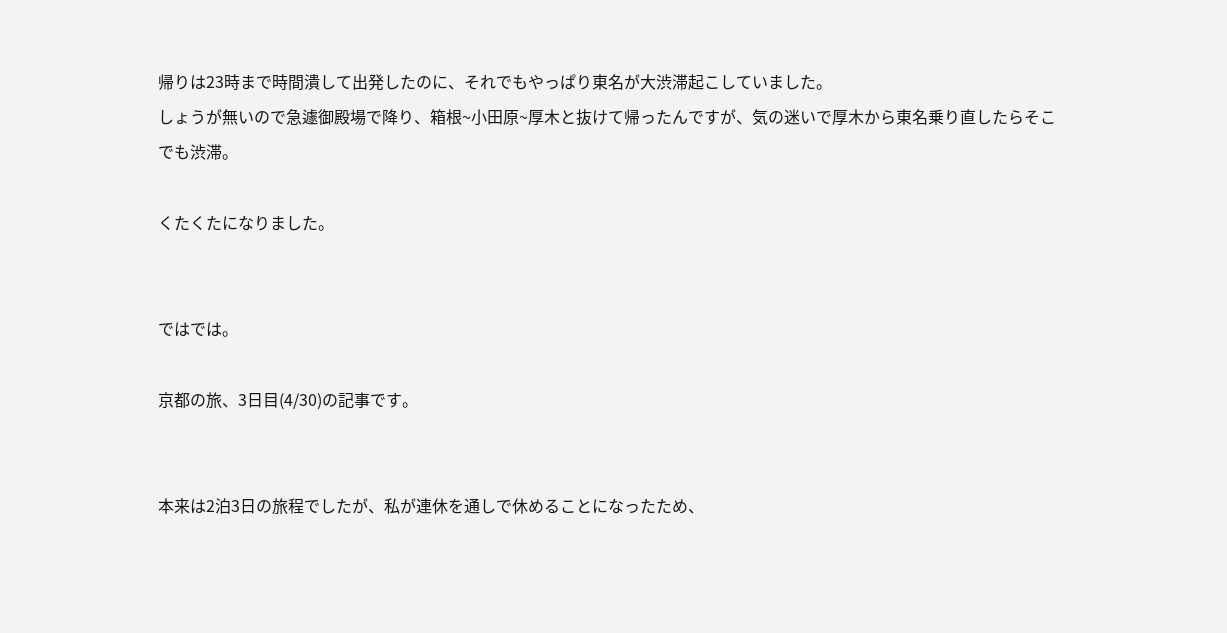帰りは23時まで時間潰して出発したのに、それでもやっぱり東名が大渋滞起こしていました。
しょうが無いので急遽御殿場で降り、箱根~小田原~厚木と抜けて帰ったんですが、気の迷いで厚木から東名乗り直したらそこでも渋滞。

くたくたになりました。


ではでは。

京都の旅、3日目(4/30)の記事です。


本来は2泊3日の旅程でしたが、私が連休を通しで休めることになったため、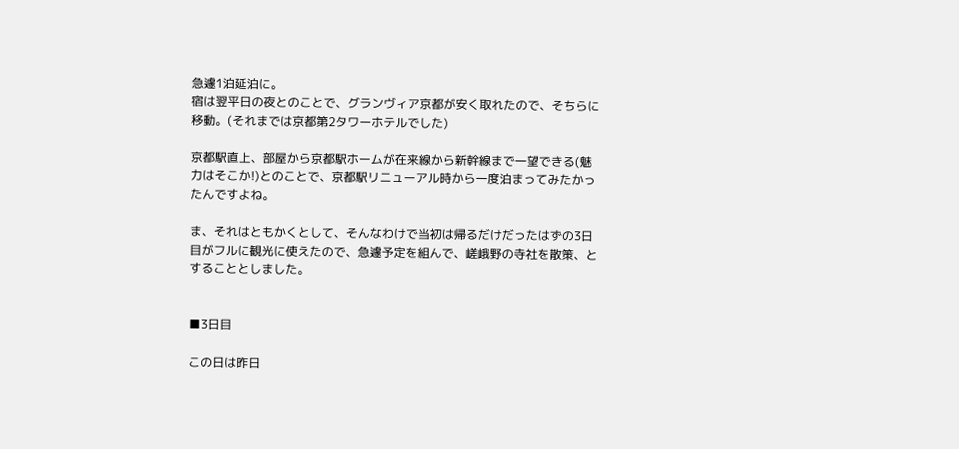急遽1泊延泊に。
宿は翌平日の夜とのことで、グランヴィア京都が安く取れたので、そちらに移動。(それまでは京都第2タワーホテルでした)

京都駅直上、部屋から京都駅ホームが在来線から新幹線まで一望できる(魅力はそこか!)とのことで、京都駅リニューアル時から一度泊まってみたかったんですよね。

ま、それはともかくとして、そんなわけで当初は帰るだけだったはずの3日目がフルに観光に使えたので、急遽予定を組んで、嵯峨野の寺社を散策、とすることとしました。


■3日目

この日は昨日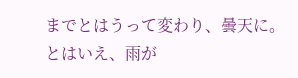までとはうって変わり、曇天に。
とはいえ、雨が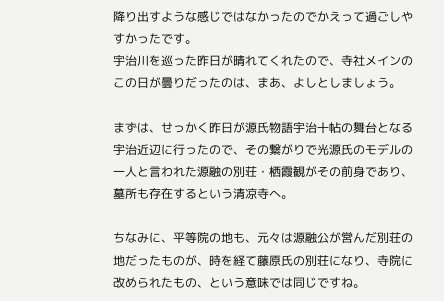降り出すような感じではなかったのでかえって過ごしやすかったです。
宇治川を巡った昨日が晴れてくれたので、寺社メインのこの日が曇りだったのは、まあ、よしとしましょう。

まずは、せっかく昨日が源氏物語宇治十帖の舞台となる宇治近辺に行ったので、その繋がりで光源氏のモデルの一人と言われた源融の別荘・栖霞観がその前身であり、墓所も存在するという清凉寺へ。

ちなみに、平等院の地も、元々は源融公が営んだ別荘の地だったものが、時を経て藤原氏の別荘になり、寺院に改められたもの、という意味では同じですね。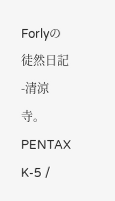Forlyの徒然日記-清涼寺。
PENTAX K-5 /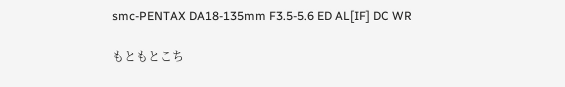smc-PENTAX DA18-135mm F3.5-5.6 ED AL[IF] DC WR

もともとこち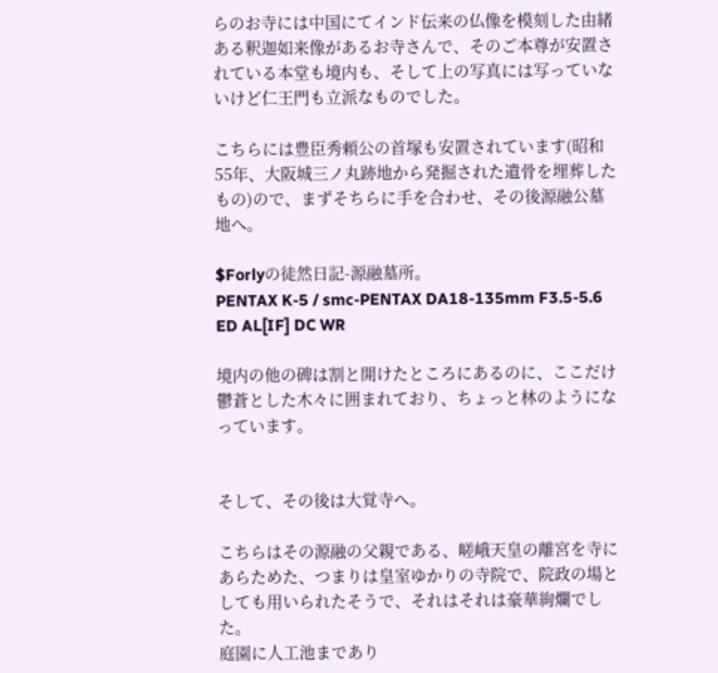らのお寺には中国にてインド伝来の仏像を模刻した由緒ある釈迦如来像があるお寺さんで、そのご本尊が安置されている本堂も境内も、そして上の写真には写っていないけど仁王門も立派なものでした。

こちらには豊臣秀頼公の首塚も安置されています(昭和55年、大阪城三ノ丸跡地から発掘された遺骨を埋葬したもの)ので、まずそちらに手を合わせ、その後源融公墓地へ。

$Forlyの徒然日記-源融墓所。
PENTAX K-5 / smc-PENTAX DA18-135mm F3.5-5.6 ED AL[IF] DC WR

境内の他の碑は割と開けたところにあるのに、ここだけ鬱蒼とした木々に囲まれており、ちょっと林のようになっています。


そして、その後は大覚寺へ。

こちらはその源融の父親である、嵯峨天皇の離宮を寺にあらためた、つまりは皇室ゆかりの寺院で、院政の場としても用いられたそうで、それはそれは豪華絢爛でした。
庭園に人工池まであり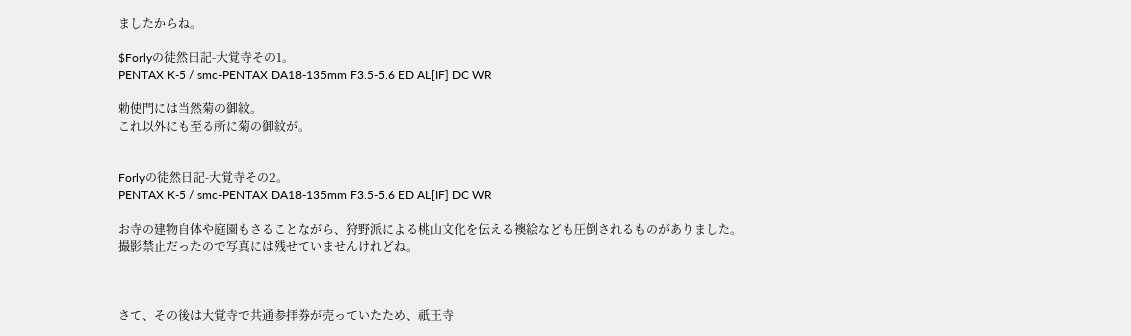ましたからね。

$Forlyの徒然日記-大覚寺その1。
PENTAX K-5 / smc-PENTAX DA18-135mm F3.5-5.6 ED AL[IF] DC WR

勅使門には当然菊の御紋。
これ以外にも至る所に菊の御紋が。


Forlyの徒然日記-大覚寺その2。
PENTAX K-5 / smc-PENTAX DA18-135mm F3.5-5.6 ED AL[IF] DC WR

お寺の建物自体や庭園もさることながら、狩野派による桃山文化を伝える襖絵なども圧倒されるものがありました。
撮影禁止だったので写真には残せていませんけれどね。



さて、その後は大覚寺で共通参拝券が売っていたため、祇王寺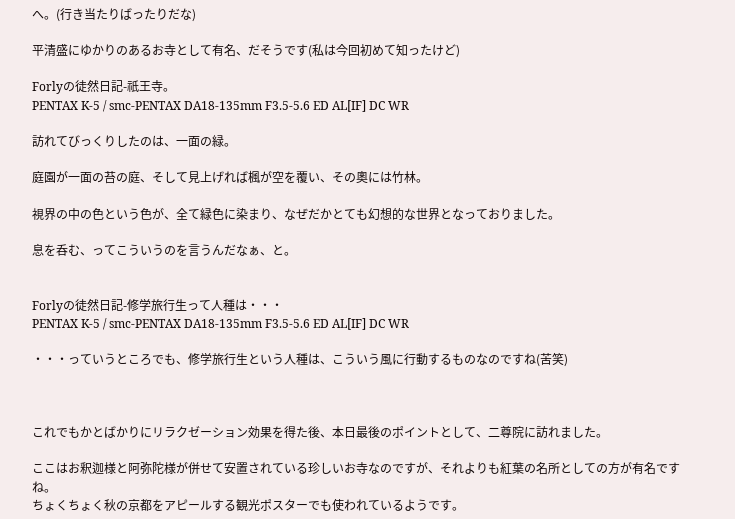へ。(行き当たりばったりだな)

平清盛にゆかりのあるお寺として有名、だそうです(私は今回初めて知ったけど)

Forlyの徒然日記-祇王寺。
PENTAX K-5 / smc-PENTAX DA18-135mm F3.5-5.6 ED AL[IF] DC WR

訪れてびっくりしたのは、一面の緑。

庭園が一面の苔の庭、そして見上げれば楓が空を覆い、その奧には竹林。

視界の中の色という色が、全て緑色に染まり、なぜだかとても幻想的な世界となっておりました。

息を呑む、ってこういうのを言うんだなぁ、と。


Forlyの徒然日記-修学旅行生って人種は・・・
PENTAX K-5 / smc-PENTAX DA18-135mm F3.5-5.6 ED AL[IF] DC WR

・・・っていうところでも、修学旅行生という人種は、こういう風に行動するものなのですね(苦笑)



これでもかとばかりにリラクゼーション効果を得た後、本日最後のポイントとして、二尊院に訪れました。

ここはお釈迦様と阿弥陀様が併せて安置されている珍しいお寺なのですが、それよりも紅葉の名所としての方が有名ですね。
ちょくちょく秋の京都をアピールする観光ポスターでも使われているようです。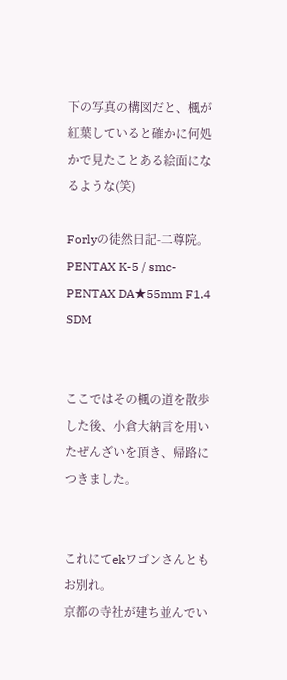下の写真の構図だと、楓が紅葉していると確かに何処かで見たことある絵面になるような(笑)

Forlyの徒然日記-二尊院。
PENTAX K-5 / smc-PENTAX DA★55mm F1.4 SDM


ここではその楓の道を散歩した後、小倉大納言を用いたぜんざいを頂き、帰路につきました。


これにてekワゴンさんともお別れ。
京都の寺社が建ち並んでい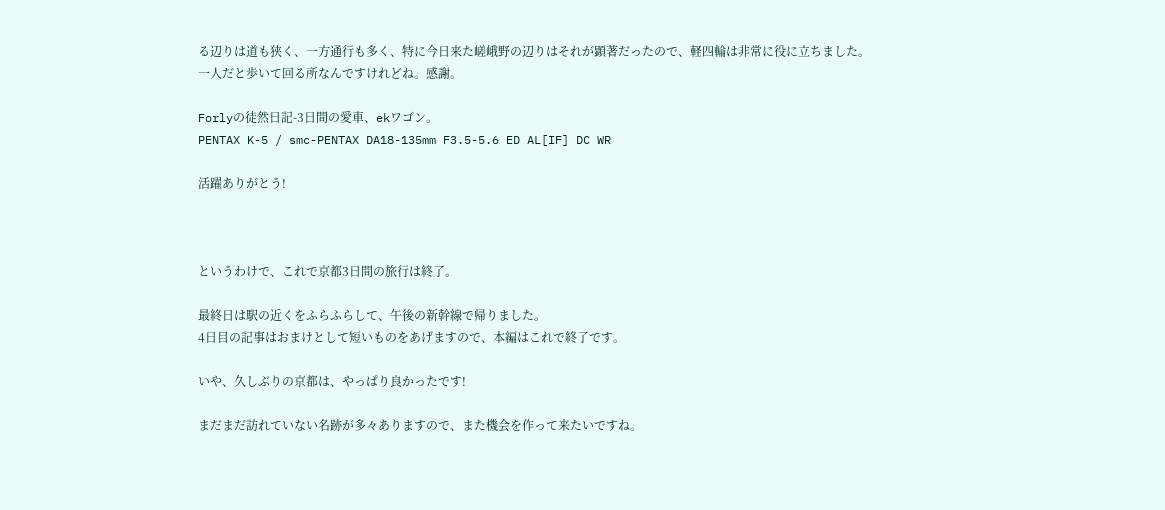る辺りは道も狭く、一方通行も多く、特に今日来た嵯峨野の辺りはそれが顕著だったので、軽四輪は非常に役に立ちました。
一人だと歩いて回る所なんですけれどね。感謝。

Forlyの徒然日記-3日間の愛車、ekワゴン。
PENTAX K-5 / smc-PENTAX DA18-135mm F3.5-5.6 ED AL[IF] DC WR

活躍ありがとう!



というわけで、これで京都3日間の旅行は終了。

最終日は駅の近くをふらふらして、午後の新幹線で帰りました。
4日目の記事はおまけとして短いものをあげますので、本編はこれで終了です。

いや、久しぶりの京都は、やっぱり良かったです!

まだまだ訪れていない名跡が多々ありますので、また機会を作って来たいですね。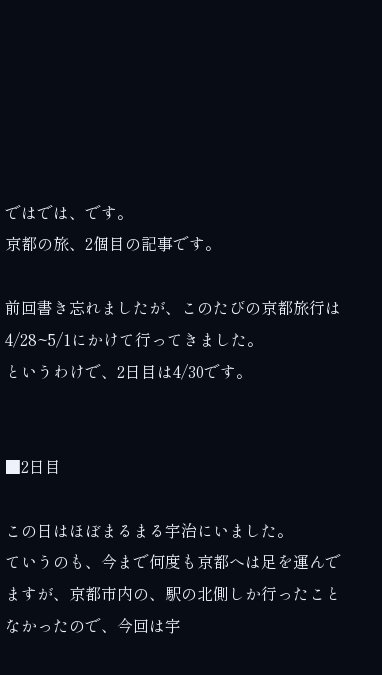ではでは、です。
京都の旅、2個目の記事です。

前回書き忘れましたが、このたびの京都旅行は4/28~5/1にかけて行ってきました。
というわけで、2日目は4/30です。


■2日目

この日はほぼまるまる宇治にいました。
ていうのも、今まで何度も京都へは足を運んでますが、京都市内の、駅の北側しか行ったことなかったので、今回は宇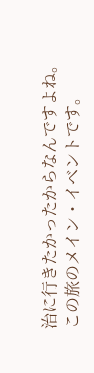治に行きたかったからなんですよね。
この旅のメイン・イベントです。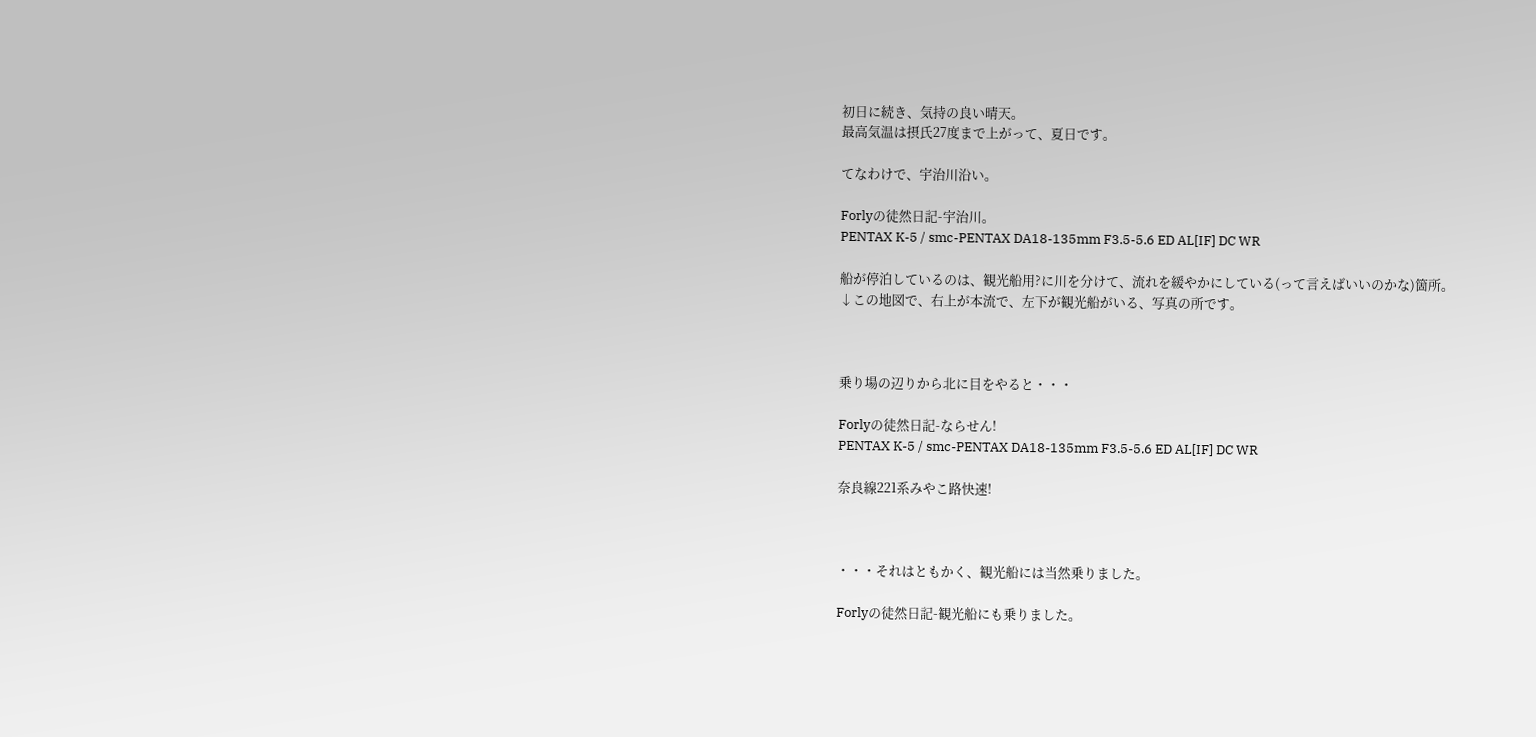初日に続き、気持の良い晴天。
最高気温は摂氏27度まで上がって、夏日です。

てなわけで、宇治川沿い。

Forlyの徒然日記-宇治川。
PENTAX K-5 / smc-PENTAX DA18-135mm F3.5-5.6 ED AL[IF] DC WR

船が停泊しているのは、観光船用?に川を分けて、流れを緩やかにしている(って言えばいいのかな)箇所。
↓この地図で、右上が本流で、左下が観光船がいる、写真の所です。



乗り場の辺りから北に目をやると・・・

Forlyの徒然日記-ならせん!
PENTAX K-5 / smc-PENTAX DA18-135mm F3.5-5.6 ED AL[IF] DC WR

奈良線221系みやこ路快速!



・・・それはともかく、観光船には当然乗りました。

Forlyの徒然日記-観光船にも乗りました。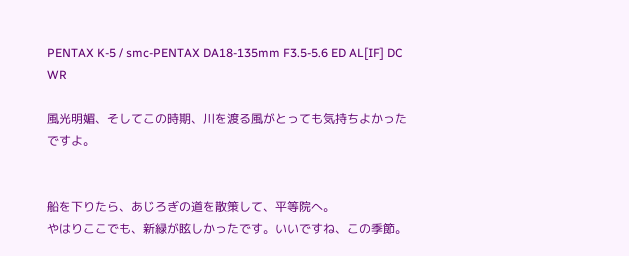PENTAX K-5 / smc-PENTAX DA18-135mm F3.5-5.6 ED AL[IF] DC WR

風光明媚、そしてこの時期、川を渡る風がとっても気持ちよかったですよ。


船を下りたら、あじろぎの道を散策して、平等院へ。
やはりここでも、新緑が眩しかったです。いいですね、この季節。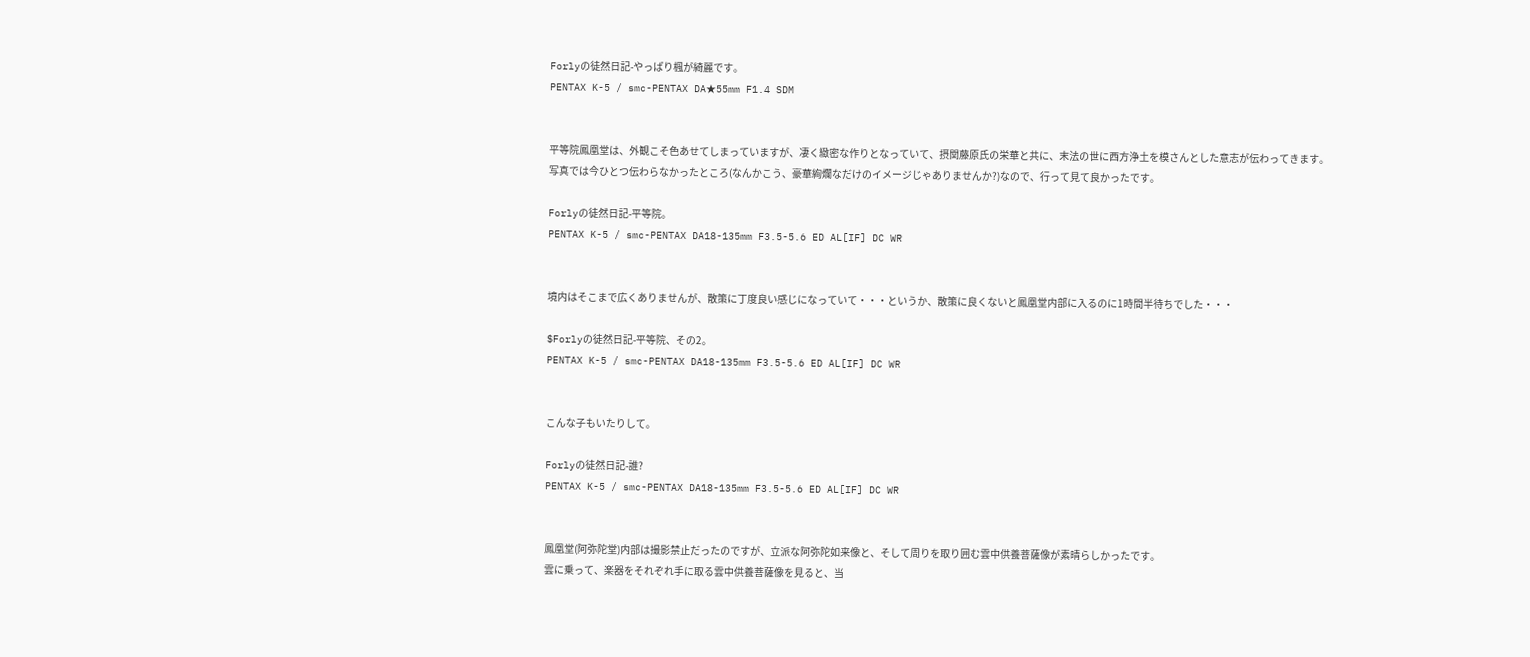Forlyの徒然日記-やっぱり楓が綺麗です。
PENTAX K-5 / smc-PENTAX DA★55mm F1.4 SDM


平等院鳳凰堂は、外観こそ色あせてしまっていますが、凄く緻密な作りとなっていて、摂関藤原氏の栄華と共に、末法の世に西方浄土を模さんとした意志が伝わってきます。
写真では今ひとつ伝わらなかったところ(なんかこう、豪華絢爛なだけのイメージじゃありませんか?)なので、行って見て良かったです。

Forlyの徒然日記-平等院。
PENTAX K-5 / smc-PENTAX DA18-135mm F3.5-5.6 ED AL[IF] DC WR


境内はそこまで広くありませんが、散策に丁度良い感じになっていて・・・というか、散策に良くないと鳳凰堂内部に入るのに1時間半待ちでした・・・

$Forlyの徒然日記-平等院、その2。
PENTAX K-5 / smc-PENTAX DA18-135mm F3.5-5.6 ED AL[IF] DC WR


こんな子もいたりして。

Forlyの徒然日記-誰?
PENTAX K-5 / smc-PENTAX DA18-135mm F3.5-5.6 ED AL[IF] DC WR


鳳凰堂(阿弥陀堂)内部は撮影禁止だったのですが、立派な阿弥陀如来像と、そして周りを取り囲む雲中供養菩薩像が素晴らしかったです。
雲に乗って、楽器をそれぞれ手に取る雲中供養菩薩像を見ると、当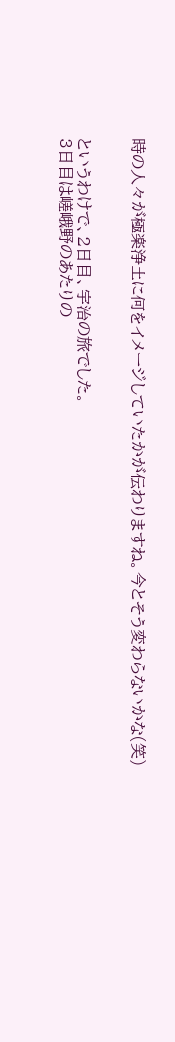時の人々が極楽浄土に何をイメージしていたかが伝わりますね。今とそう変わらないかな(笑)


というわけで、2日目、宇治の旅でした。
3日目は嵯峨野のあたりの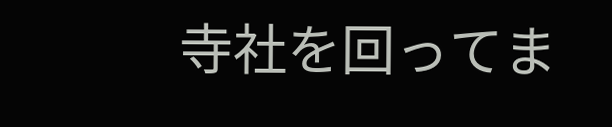寺社を回ってま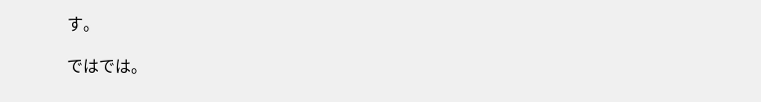す。

ではでは。